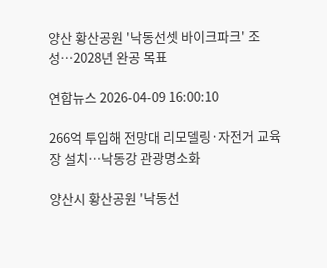양산 황산공원 '낙동선셋 바이크파크' 조성…2028년 완공 목표

연합뉴스 2026-04-09 16:00:10

266억 투입해 전망대 리모델링·자전거 교육장 설치…낙동강 관광명소화

양산시 황산공원 '낙동선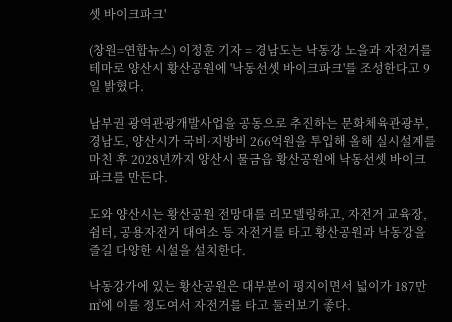셋 바이크파크'

(창원=연합뉴스) 이정훈 기자 = 경남도는 낙동강 노을과 자전거를 테마로 양산시 황산공원에 '낙동선셋 바이크파크'를 조성한다고 9일 밝혔다.

남부권 광역관광개발사업을 공동으로 추진하는 문화체육관광부, 경남도, 양산시가 국비·지방비 266억원을 투입해 올해 실시설계를 마친 후 2028년까지 양산시 물금읍 황산공원에 낙동선셋 바이크파크를 만든다.

도와 양산시는 황산공원 전망대를 리모델링하고, 자전거 교육장, 쉼터, 공용자전거 대여소 등 자전거를 타고 황산공원과 낙동강을 즐길 다양한 시설을 설치한다.

낙동강가에 있는 황산공원은 대부분이 평지이면서 넓이가 187만㎡에 이를 정도여서 자전거를 타고 둘러보기 좋다.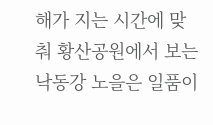해가 지는 시간에 맞춰 황산공원에서 보는 낙동강 노을은 일품이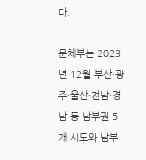다.

문체부는 2023년 12월 부산·광주·울산·전남·경남 등 남부권 5개 시도와 남부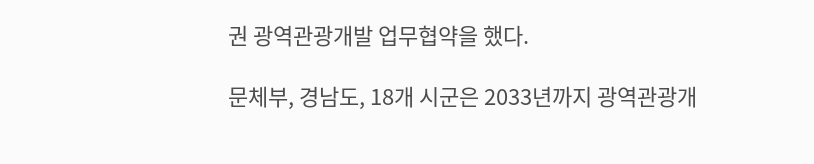권 광역관광개발 업무협약을 했다.

문체부, 경남도, 18개 시군은 2033년까지 광역관광개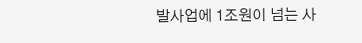발사업에 1조원이 넘는 사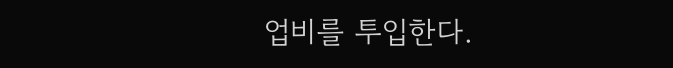업비를 투입한다.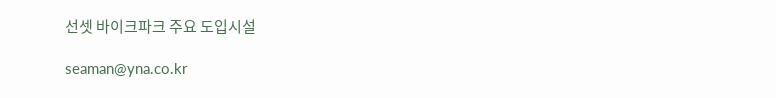선셋 바이크파크 주요 도입시설

seaman@yna.co.kr